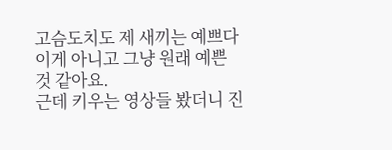고슴도치도 제 새끼는 예쁘다이게 아니고 그냥 원래 예쁜 것 같아요.
근데 키우는 영상들 봤더니 진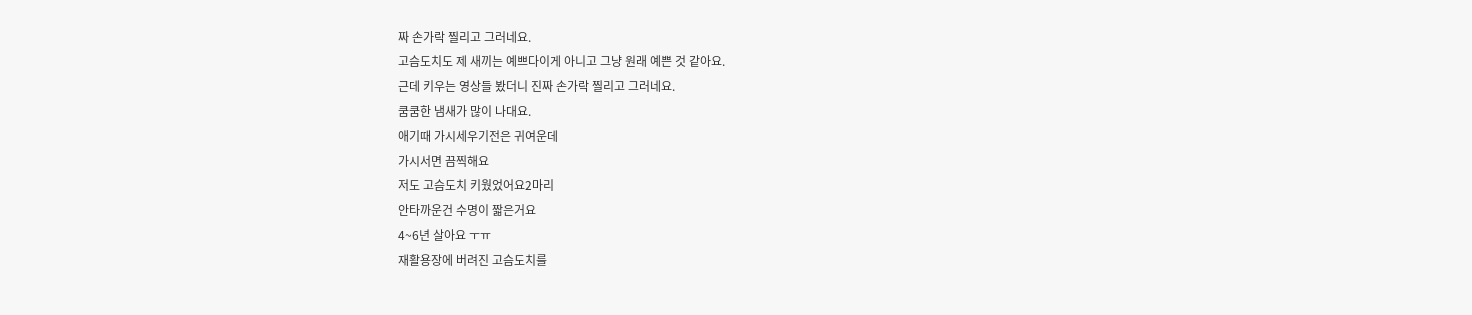짜 손가락 찔리고 그러네요.
고슴도치도 제 새끼는 예쁘다이게 아니고 그냥 원래 예쁜 것 같아요.
근데 키우는 영상들 봤더니 진짜 손가락 찔리고 그러네요.
쿰쿰한 냄새가 많이 나대요.
애기때 가시세우기전은 귀여운데
가시서면 끔찍해요
저도 고슴도치 키웠었어요2마리
안타까운건 수명이 짧은거요
4~6년 살아요 ㅜㅠ
재활용장에 버려진 고슴도치를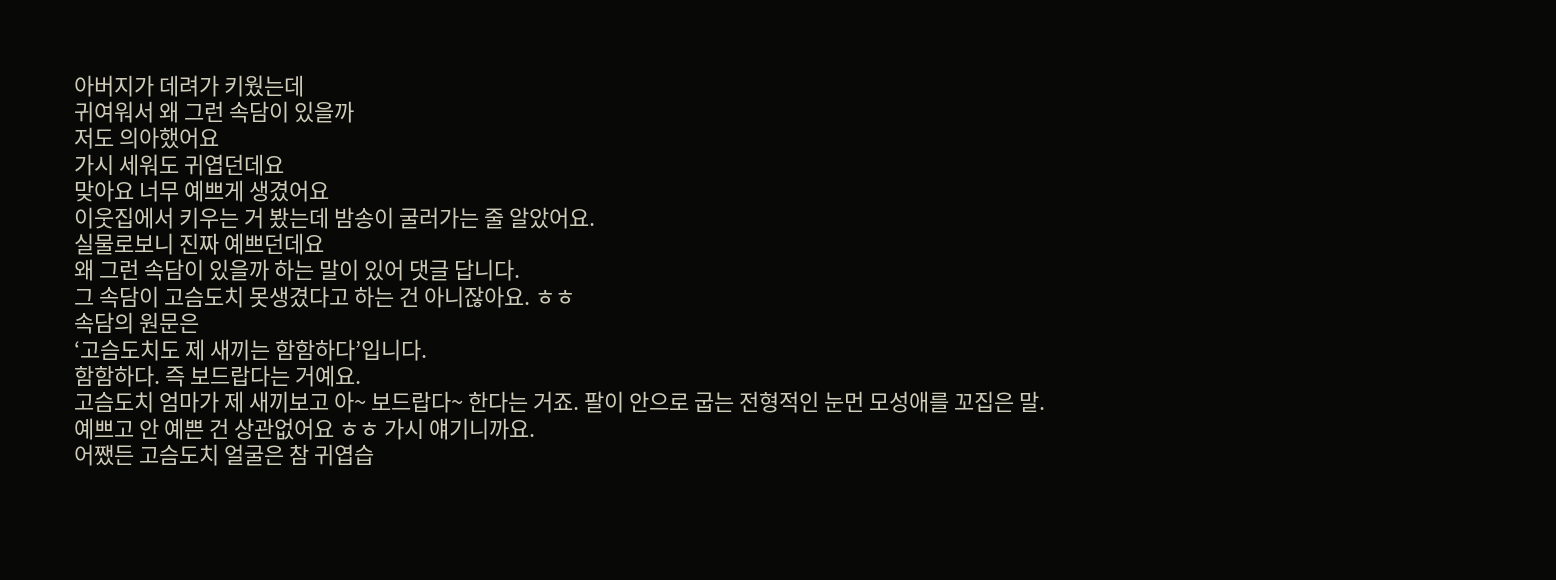아버지가 데려가 키웠는데
귀여워서 왜 그런 속담이 있을까
저도 의아했어요
가시 세워도 귀엽던데요
맞아요 너무 예쁘게 생겼어요
이웃집에서 키우는 거 봤는데 밤송이 굴러가는 줄 알았어요.
실물로보니 진짜 예쁘던데요
왜 그런 속담이 있을까 하는 말이 있어 댓글 답니다.
그 속담이 고슴도치 못생겼다고 하는 건 아니잖아요. ㅎㅎ
속담의 원문은
‘고슴도치도 제 새끼는 함함하다’입니다.
함함하다. 즉 보드랍다는 거예요.
고슴도치 엄마가 제 새끼보고 아~ 보드랍다~ 한다는 거죠. 팔이 안으로 굽는 전형적인 눈먼 모성애를 꼬집은 말.
예쁘고 안 예쁜 건 상관없어요 ㅎㅎ 가시 얘기니까요.
어쨌든 고슴도치 얼굴은 참 귀엽습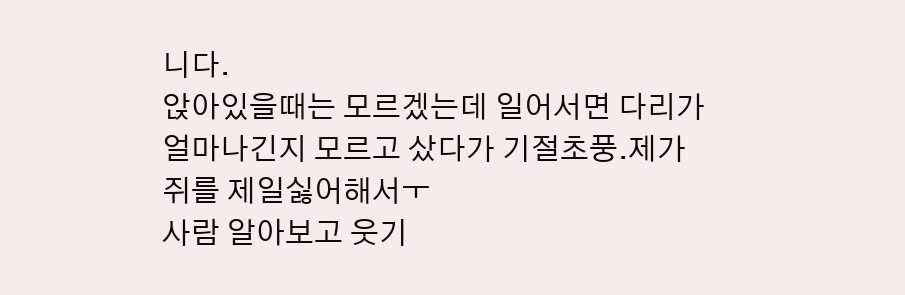니다.
앉아있을때는 모르겠는데 일어서면 다리가
얼마나긴지 모르고 샀다가 기절초풍.제가
쥐를 제일싫어해서ㅜ
사람 알아보고 웃기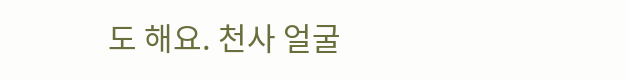도 해요. 천사 얼굴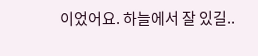이었어요. 하늘에서 잘 있길..